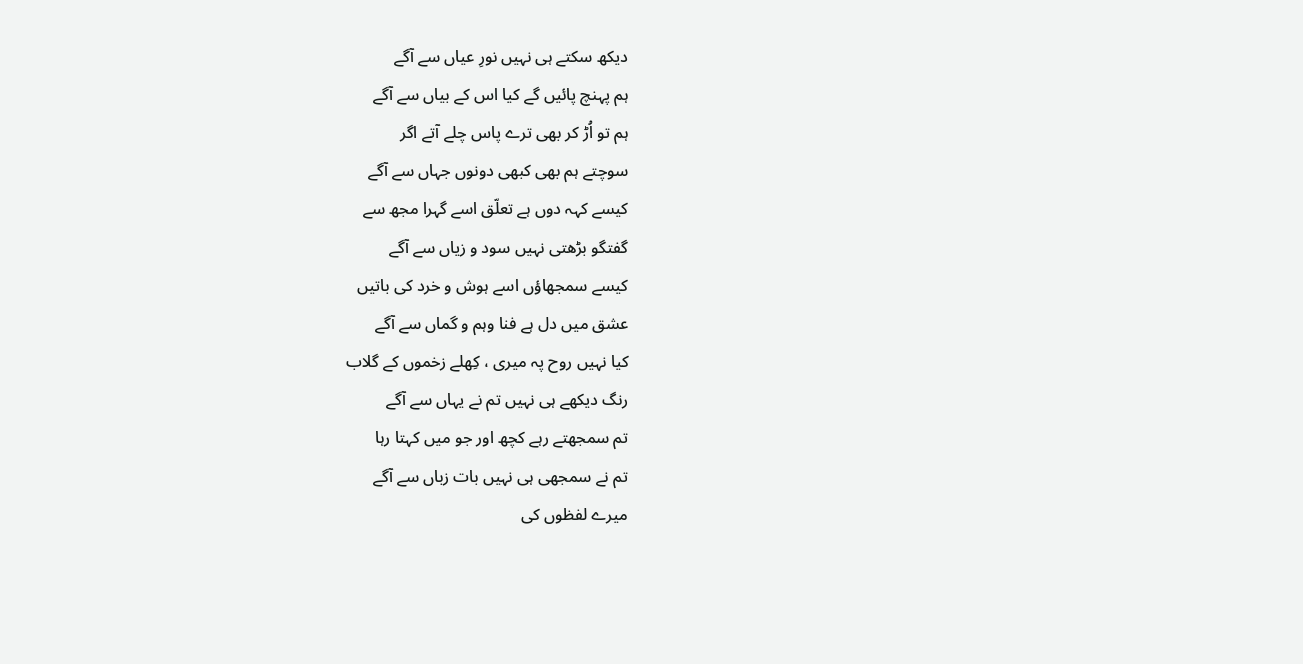دیکھ سکتے ہی نہیں نورِ عیاں سے آگے
ہم پہنچ پائیں گے کیا اس کے بیاں سے آگے
ہم تو اُڑ کر بھی ترے پاس چلے آتے اگر
سوچتے ہم بھی کبھی دونوں جہاں سے آگے
کیسے کہہ دوں ہے تعلّق اسے گہرا مجھ سے
گفتگو بڑھتی نہیں سود و زیاں سے آگے
کیسے سمجھاؤں اسے ہوش و خرد کی باتیں
عشق میں دل ہے فنا وہم و گماں سے آگے
کیا نہیں روح پہ میری ، کِھلے زخموں کے گلاب
رنگ دیکھے ہی نہیں تم نے یہاں سے آگے
تم سمجھتے رہے کچھ اور جو میں کہتا رہا
تم نے سمجھی ہی نہیں بات زباں سے آگے
میرے لفظوں کی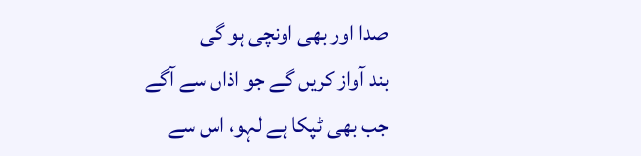صدا اور بھی اونچی ہو گی
بند آواز کریں گے جو اذاں سے آگے
جب بھی ٹپکا ہے لہو، اس سے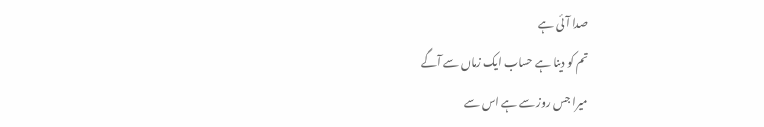صدا آئی ہے
تم کو دینا ہے حساب ایک زماں سے آگے
میرا جس روز سے ہے اس سے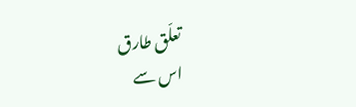تعلّق طارق
اس سے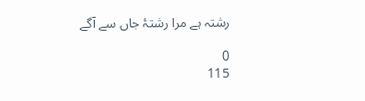رشتہ ہے مرا رشتۂ جاں سے آگے

0
115